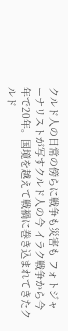クルド人の日常の傍らに戦争も災害も フォトジャーナリストが写すクルド人の今 イラク戦争から今年で20年。国境を越えて戦禍に巻き込まれてきたクルド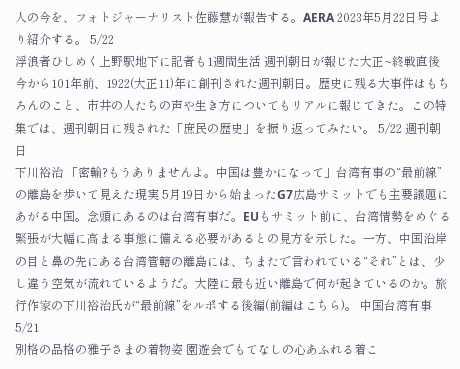人の今を、フォトジャーナリスト佐藤慧が報告する。AERA 2023年5月22日号より紹介する。 5/22
浮浪者ひしめく上野駅地下に記者も1週間生活 週刊朝日が報じた大正~終戦直後 今から101年前、1922(大正11)年に創刊された週刊朝日。歴史に残る大事件はもちろんのこと、市井の人たちの声や生き方についてもリアルに報じてきた。この特集では、週刊朝日に残された「庶民の歴史」を振り返ってみたい。 5/22 週刊朝日
下川裕治 「密輸?もうありませんよ。中国は豊かになって」台湾有事の“最前線”の離島を歩いて見えた現実 5月19日から始まったG7広島サミットでも主要議題にあがる中国。念頭にあるのは台湾有事だ。EUもサミット前に、台湾情勢をめぐる緊張が大幅に高まる事態に備える必要があるとの見方を示した。一方、中国沿岸の目と鼻の先にある台湾管轄の離島には、ちまたで言われている“それ”とは、少し違う空気が流れているようだ。大陸に最も近い離島で何が起きているのか。旅行作家の下川裕治氏が“最前線”をルポする後編(前編はこちら)。 中国台湾有事 5/21
別格の品格の雅子さまの着物姿 園遊会でもてなしの心あふれる着こ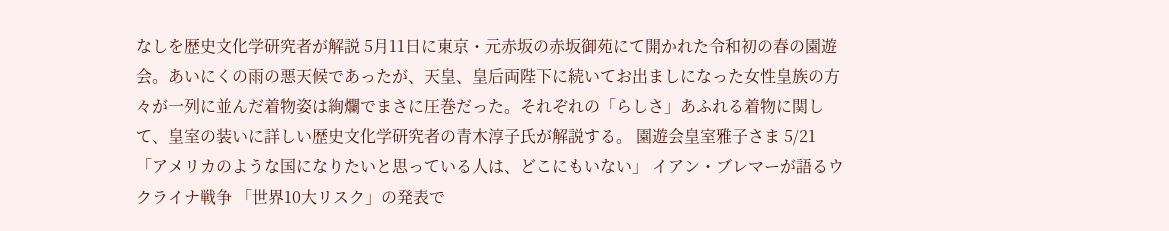なしを歴史文化学研究者が解説 5月11日に東京・元赤坂の赤坂御苑にて開かれた令和初の春の園遊会。あいにくの雨の悪天候であったが、天皇、皇后両陛下に続いてお出ましになった女性皇族の方々が一列に並んだ着物姿は絢爛でまさに圧巻だった。それぞれの「らしさ」あふれる着物に関して、皇室の装いに詳しい歴史文化学研究者の青木淳子氏が解説する。 園遊会皇室雅子さま 5/21
「アメリカのような国になりたいと思っている人は、どこにもいない」 イアン・ブレマーが語るウクライナ戦争 「世界10大リスク」の発表で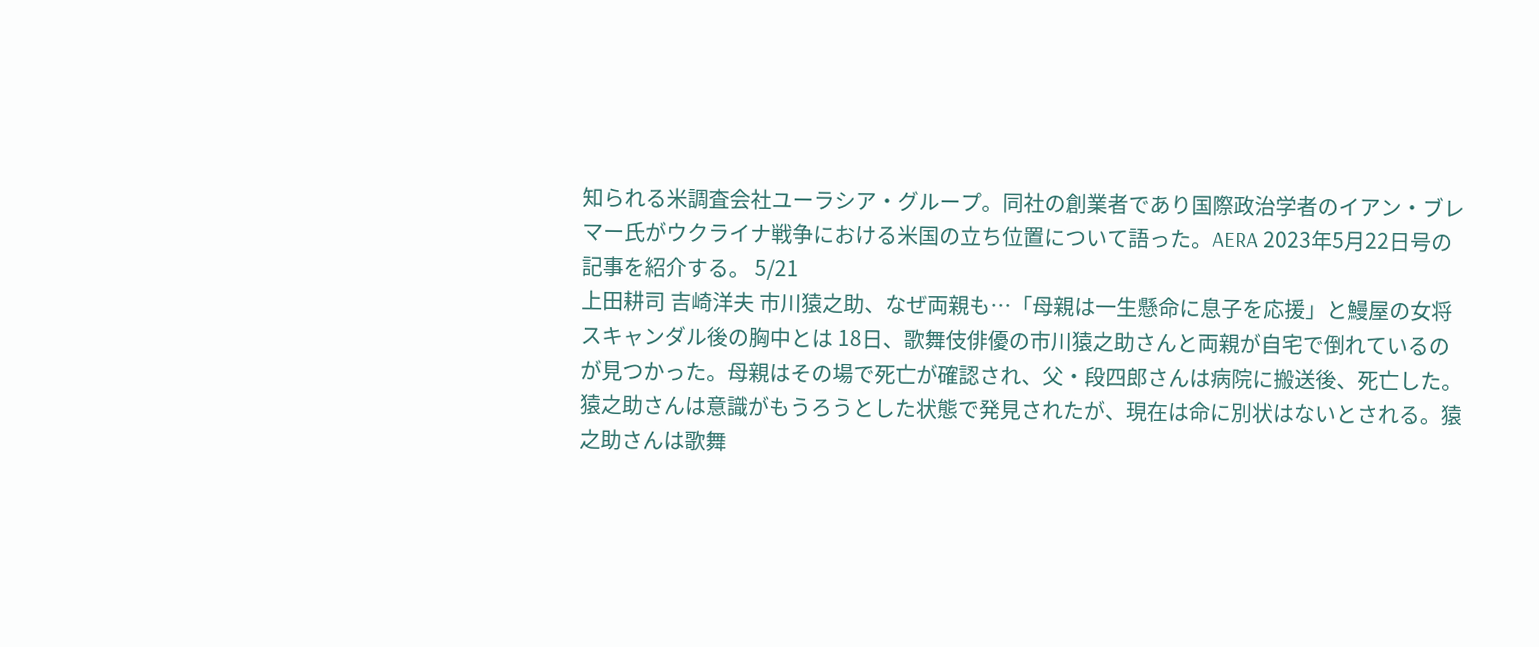知られる米調査会社ユーラシア・グループ。同社の創業者であり国際政治学者のイアン・ブレマー氏がウクライナ戦争における米国の立ち位置について語った。AERA 2023年5月22日号の記事を紹介する。 5/21
上田耕司 吉崎洋夫 市川猿之助、なぜ両親も…「母親は一生懸命に息子を応援」と鰻屋の女将 スキャンダル後の胸中とは 18日、歌舞伎俳優の市川猿之助さんと両親が自宅で倒れているのが見つかった。母親はその場で死亡が確認され、父・段四郎さんは病院に搬送後、死亡した。猿之助さんは意識がもうろうとした状態で発見されたが、現在は命に別状はないとされる。猿之助さんは歌舞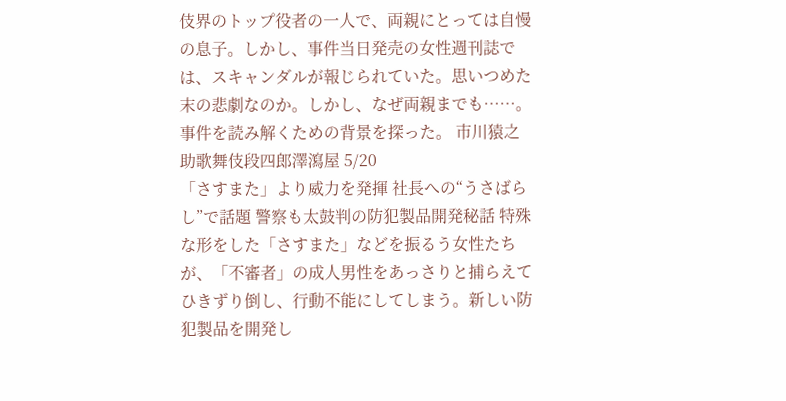伎界のトップ役者の一人で、両親にとっては自慢の息子。しかし、事件当日発売の女性週刊誌では、スキャンダルが報じられていた。思いつめた末の悲劇なのか。しかし、なぜ両親までも……。事件を読み解くための背景を探った。 市川猿之助歌舞伎段四郎澤瀉屋 5/20
「さすまた」より威力を発揮 社長への“うさばらし”で話題 警察も太鼓判の防犯製品開発秘話 特殊な形をした「さすまた」などを振るう女性たちが、「不審者」の成人男性をあっさりと捕らえてひきずり倒し、行動不能にしてしまう。新しい防犯製品を開発し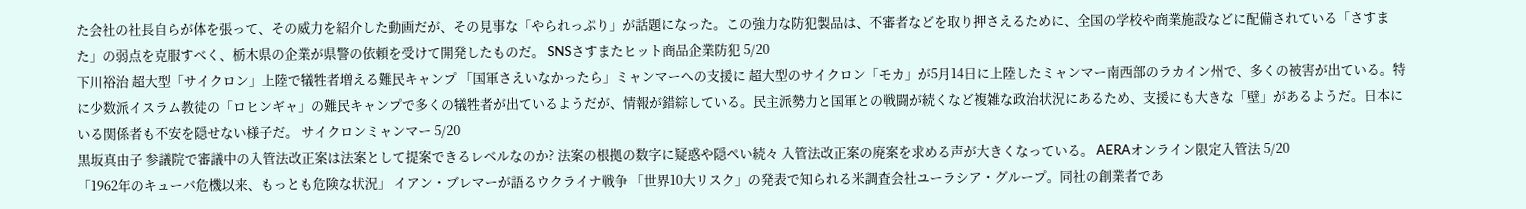た会社の社長自らが体を張って、その威力を紹介した動画だが、その見事な「やられっぷり」が話題になった。この強力な防犯製品は、不審者などを取り押さえるために、全国の学校や商業施設などに配備されている「さすまた」の弱点を克服すべく、栃木県の企業が県警の依頼を受けて開発したものだ。 SNSさすまたヒット商品企業防犯 5/20
下川裕治 超大型「サイクロン」上陸で犠牲者増える難民キャンプ 「国軍さえいなかったら」ミャンマーへの支援に 超大型のサイクロン「モカ」が5月14日に上陸したミャンマー南西部のラカイン州で、多くの被害が出ている。特に少数派イスラム教徒の「ロヒンギャ」の難民キャンプで多くの犠牲者が出ているようだが、情報が錯綜している。民主派勢力と国軍との戦闘が続くなど複雑な政治状況にあるため、支援にも大きな「壁」があるようだ。日本にいる関係者も不安を隠せない様子だ。 サイクロンミャンマー 5/20
黒坂真由子 参議院で審議中の入管法改正案は法案として提案できるレベルなのか? 法案の根拠の数字に疑惑や隠ぺい続々 入管法改正案の廃案を求める声が大きくなっている。 AERAオンライン限定入管法 5/20
「1962年のキューバ危機以来、もっとも危険な状況」 イアン・ブレマーが語るウクライナ戦争 「世界10大リスク」の発表で知られる米調査会社ユーラシア・グループ。同社の創業者であ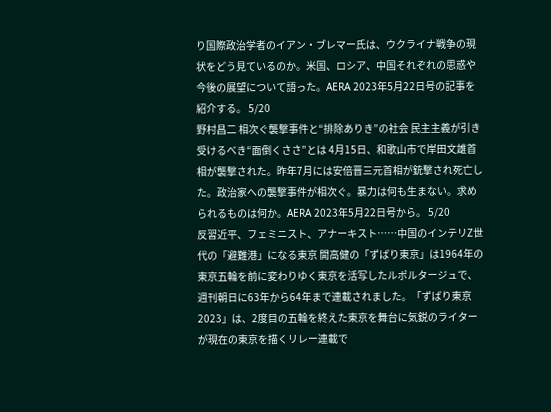り国際政治学者のイアン・ブレマー氏は、ウクライナ戦争の現状をどう見ているのか。米国、ロシア、中国それぞれの思惑や今後の展望について語った。AERA 2023年5月22日号の記事を紹介する。 5/20
野村昌二 相次ぐ襲撃事件と“排除ありき”の社会 民主主義が引き受けるべき“面倒くささ”とは 4月15日、和歌山市で岸田文雄首相が襲撃された。昨年7月には安倍晋三元首相が銃撃され死亡した。政治家への襲撃事件が相次ぐ。暴力は何も生まない。求められるものは何か。AERA 2023年5月22日号から。 5/20
反習近平、フェミニスト、アナーキスト……中国のインテリZ世代の「避難港」になる東京 開高健の「ずばり東京」は1964年の東京五輪を前に変わりゆく東京を活写したルポルタージュで、週刊朝日に63年から64年まで連載されました。「ずばり東京2023」は、2度目の五輪を終えた東京を舞台に気鋭のライターが現在の東京を描くリレー連載で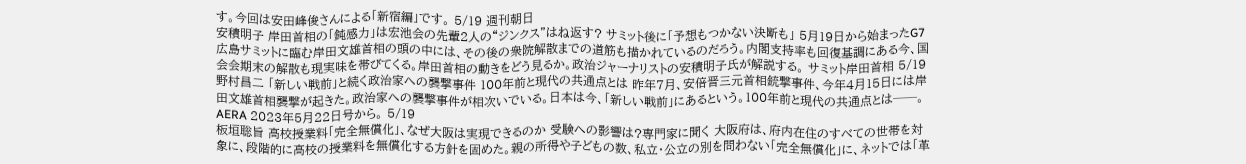す。今回は安田峰俊さんによる「新宿編」です。 5/19 週刊朝日
安積明子 岸田首相の「鈍感力」は宏池会の先輩2人の“ジンクス”はね返す? サミット後に「予想もつかない決断も」 5月19日から始まったG7広島サミットに臨む岸田文雄首相の頭の中には、その後の衆院解散までの道筋も描かれているのだろう。内閣支持率も回復基調にある今、国会会期末の解散も現実味を帯びてくる。岸田首相の動きをどう見るか。政治ジャーナリストの安積明子氏が解説する。 サミット岸田首相 5/19
野村昌二 「新しい戦前」と続く政治家への襲撃事件 100年前と現代の共通点とは 昨年7月、安倍晋三元首相銃撃事件、今年4月15日には岸田文雄首相襲撃が起きた。政治家への襲撃事件が相次いでいる。日本は今、「新しい戦前」にあるという。100年前と現代の共通点とは──。AERA 2023年5月22日号から。 5/19
板垣聡旨 高校授業料「完全無償化」、なぜ大阪は実現できるのか 受験への影響は?専門家に聞く 大阪府は、府内在住のすべての世帯を対象に、段階的に高校の授業料を無償化する方針を固めた。親の所得や子どもの数、私立・公立の別を問わない「完全無償化」に、ネットでは「革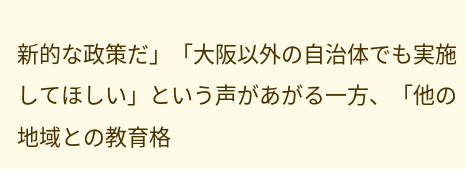新的な政策だ」「大阪以外の自治体でも実施してほしい」という声があがる一方、「他の地域との教育格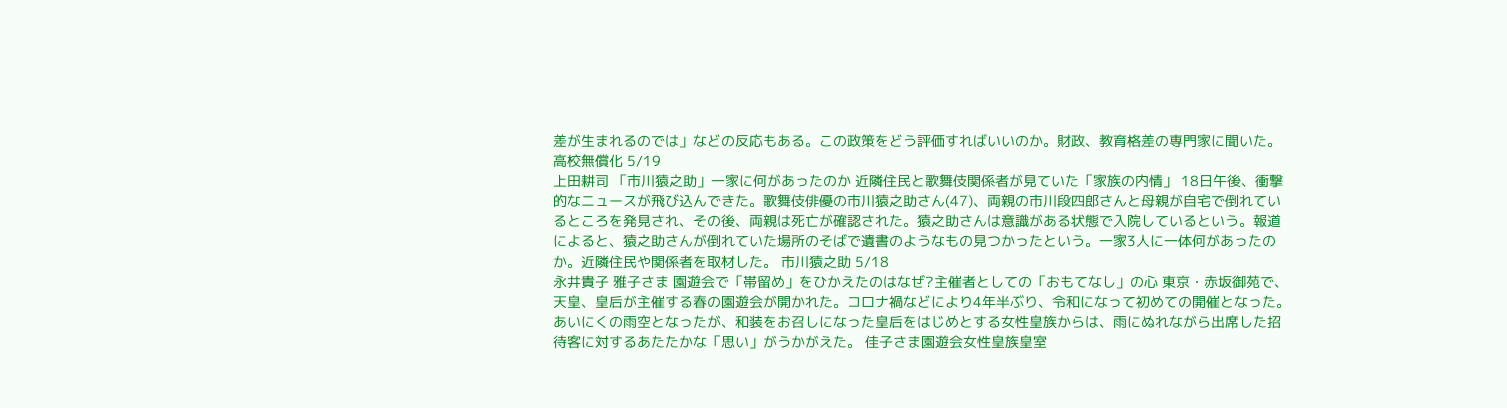差が生まれるのでは」などの反応もある。この政策をどう評価すればいいのか。財政、教育格差の専門家に聞いた。 高校無償化 5/19
上田耕司 「市川猿之助」一家に何があったのか 近隣住民と歌舞伎関係者が見ていた「家族の内情」 18日午後、衝撃的なニュースが飛び込んできた。歌舞伎俳優の市川猿之助さん(47)、両親の市川段四郎さんと母親が自宅で倒れているところを発見され、その後、両親は死亡が確認された。猿之助さんは意識がある状態で入院しているという。報道によると、猿之助さんが倒れていた場所のそばで遺書のようなもの見つかったという。一家3人に一体何があったのか。近隣住民や関係者を取材した。 市川猿之助 5/18
永井貴子 雅子さま 園遊会で「帯留め」をひかえたのはなぜ?主催者としての「おもてなし」の心 東京・赤坂御苑で、天皇、皇后が主催する春の園遊会が開かれた。コロナ禍などにより4年半ぶり、令和になって初めての開催となった。あいにくの雨空となったが、和装をお召しになった皇后をはじめとする女性皇族からは、雨にぬれながら出席した招待客に対するあたたかな「思い」がうかがえた。 佳子さま園遊会女性皇族皇室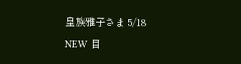皇族雅子さま 5/18
NEW 目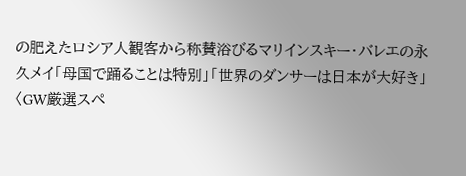の肥えたロシア人観客から称賛浴びるマリインスキー・バレエの永久メイ「母国で踊ることは特別」「世界のダンサーは日本が大好き」〈GW厳選スペ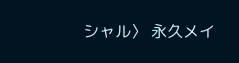シャル〉 永久メイ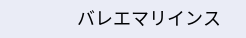バレエマリインス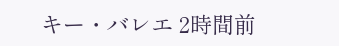キー・バレエ 2時間前